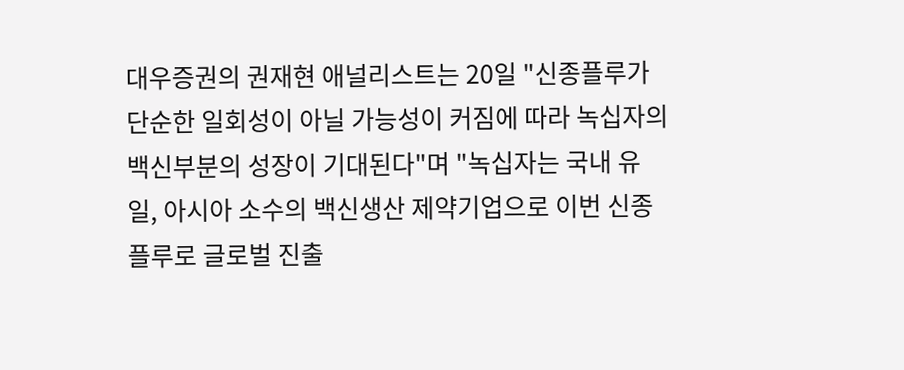대우증권의 권재현 애널리스트는 20일 "신종플루가 단순한 일회성이 아닐 가능성이 커짐에 따라 녹십자의 백신부분의 성장이 기대된다"며 "녹십자는 국내 유일, 아시아 소수의 백신생산 제약기업으로 이번 신종플루로 글로벌 진출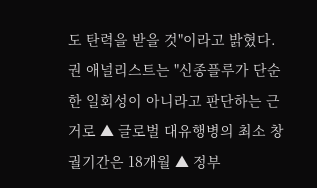도 탄력을 받을 것"이라고 밝혔다.
권 애널리스트는 "신종플루가 단순한 일회성이 아니라고 판단하는 근거로 ▲ 글로벌 대유행병의 최소 창궐기간은 18개월 ▲ 정부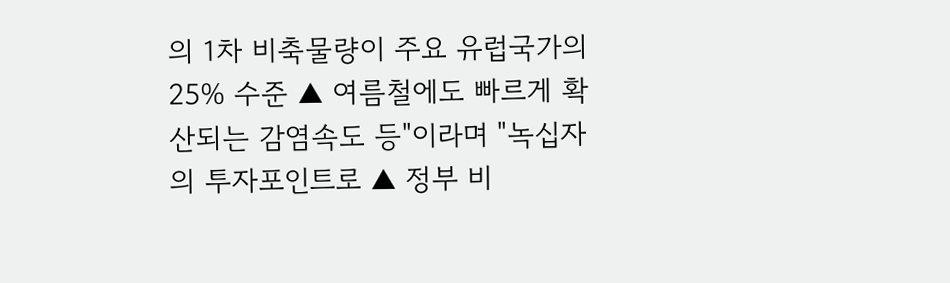의 1차 비축물량이 주요 유럽국가의 25% 수준 ▲ 여름철에도 빠르게 확산되는 감염속도 등"이라며 "녹십자의 투자포인트로 ▲ 정부 비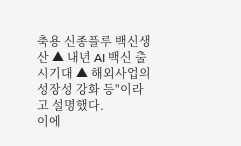축용 신종플루 백신생산 ▲ 내년 AI 백신 출시기대 ▲ 해외사업의 성장성 강화 등"이라고 설명했다.
이에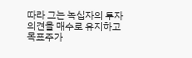따라 그는 녹십자의 투자의견을 매수로 유지하고 목표주가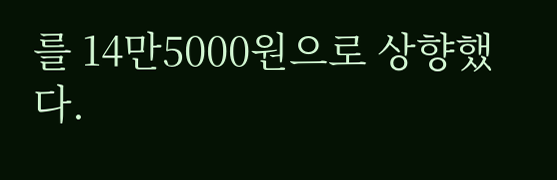를 14만5000원으로 상향했다.